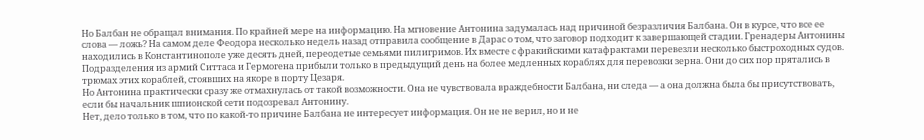Но Балбан не обращал внимания. По крайней мере на информацию. На мгновение Антонина задумалась над причиной безразличия Балбана. Он в курсе, что все ее слова — ложь? На самом деле Феодора несколько недель назад отправила сообщение в Дарас о том, что заговор подходит к завершающей стадии. Гренадеры Антонины находились в Константинополе уже десять дней, переодетые семьями пилигримов. Их вместе с фракийскими катафрактами перевезли несколько быстроходных судов. Подразделения из армий Ситтаса и Гермогена прибыли только в предыдущий день на более медленных кораблях для перевозки зерна. Они до сих пор прятались в трюмах этих кораблей, стоявших на якоре в порту Цезаря.
Но Антонина практически сразу же отмахнулась от такой возможности. Она не чувствовала враждебности Балбана, ни следа — а она должна была бы присутствовать, если бы начальник шпионской сети подозревал Антонину.
Нет, дело только в том, что по какой-то причине Балбана не интересует информация. Он не не верил, но и не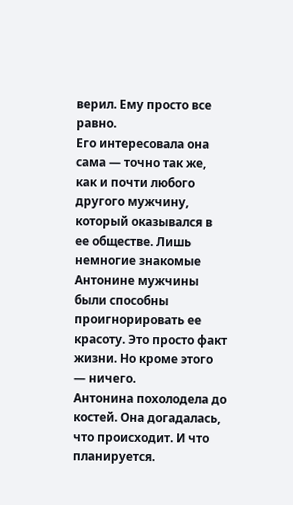верил. Ему просто все равно.
Его интересовала она сама — точно так же, как и почти любого другого мужчину, который оказывался в ее обществе. Лишь немногие знакомые Антонине мужчины были способны проигнорировать ее красоту. Это просто факт жизни. Но кроме этого — ничего.
Антонина похолодела до костей. Она догадалась, что происходит. И что планируется.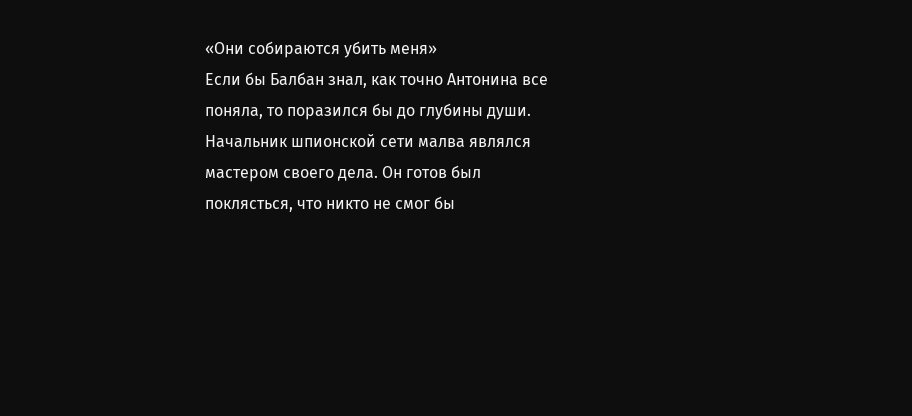«Они собираются убить меня»
Если бы Балбан знал, как точно Антонина все поняла, то поразился бы до глубины души. Начальник шпионской сети малва являлся мастером своего дела. Он готов был поклясться, что никто не смог бы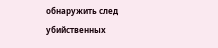обнаружить след убийственных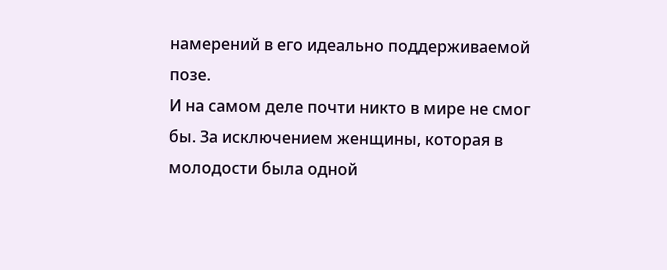намерений в его идеально поддерживаемой позе.
И на самом деле почти никто в мире не смог бы. За исключением женщины, которая в молодости была одной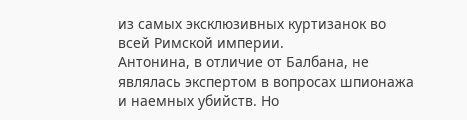из самых эксклюзивных куртизанок во всей Римской империи.
Антонина, в отличие от Балбана, не являлась экспертом в вопросах шпионажа и наемных убийств. Но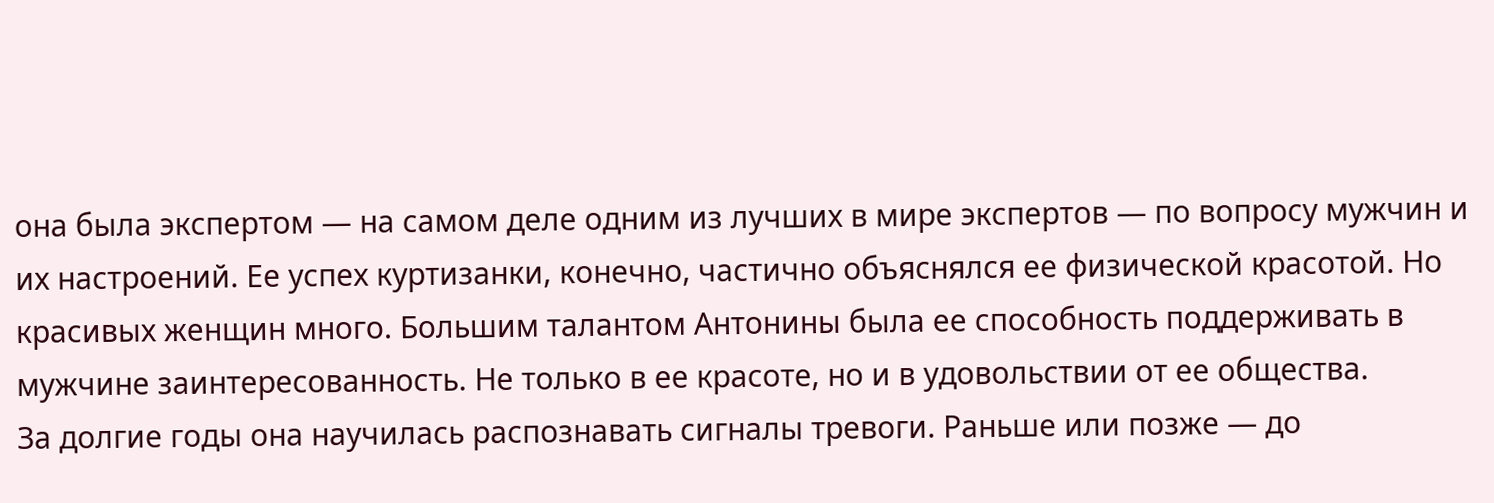она была экспертом — на самом деле одним из лучших в мире экспертов — по вопросу мужчин и их настроений. Ее успех куртизанки, конечно, частично объяснялся ее физической красотой. Но красивых женщин много. Большим талантом Антонины была ее способность поддерживать в мужчине заинтересованность. Не только в ее красоте, но и в удовольствии от ее общества.
За долгие годы она научилась распознавать сигналы тревоги. Раньше или позже — до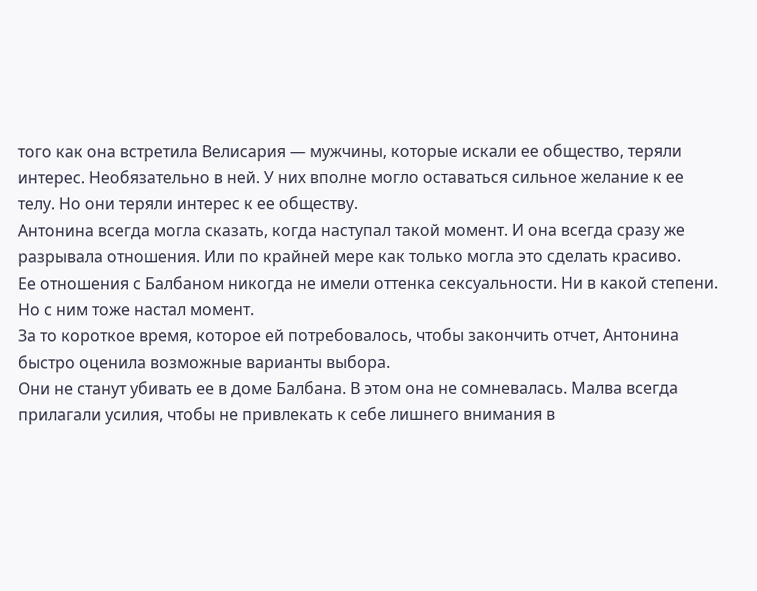того как она встретила Велисария — мужчины, которые искали ее общество, теряли интерес. Необязательно в ней. У них вполне могло оставаться сильное желание к ее телу. Но они теряли интерес к ее обществу.
Антонина всегда могла сказать, когда наступал такой момент. И она всегда сразу же разрывала отношения. Или по крайней мере как только могла это сделать красиво.
Ее отношения с Балбаном никогда не имели оттенка сексуальности. Ни в какой степени. Но с ним тоже настал момент.
За то короткое время, которое ей потребовалось, чтобы закончить отчет, Антонина быстро оценила возможные варианты выбора.
Они не станут убивать ее в доме Балбана. В этом она не сомневалась. Малва всегда прилагали усилия, чтобы не привлекать к себе лишнего внимания в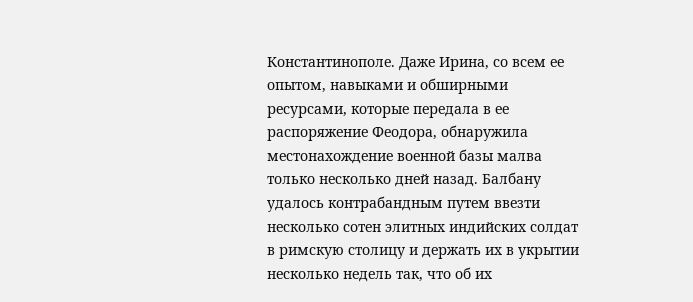Константинополе. Даже Ирина, со всем ее опытом, навыками и обширными ресурсами, которые передала в ее распоряжение Феодора, обнаружила местонахождение военной базы малва только несколько дней назад. Балбану удалось контрабандным путем ввезти несколько сотен элитных индийских солдат в римскую столицу и держать их в укрытии несколько недель так, что об их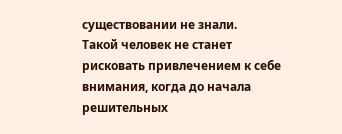существовании не знали.
Такой человек не станет рисковать привлечением к себе внимания, когда до начала решительных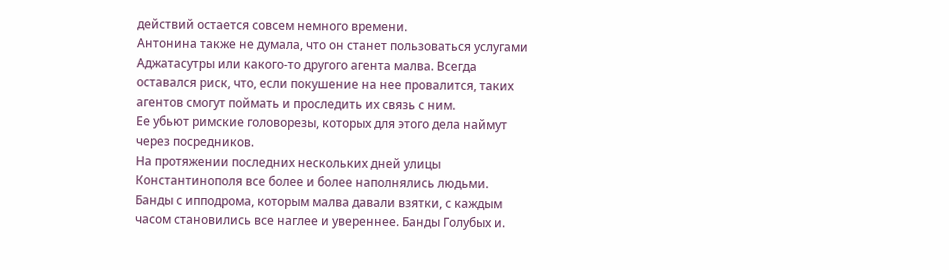действий остается совсем немного времени.
Антонина также не думала, что он станет пользоваться услугами Аджатасутры или какого-то другого агента малва. Всегда оставался риск, что, если покушение на нее провалится, таких агентов смогут поймать и проследить их связь с ним.
Ее убьют римские головорезы, которых для этого дела наймут через посредников.
На протяжении последних нескольких дней улицы Константинополя все более и более наполнялись людьми. Банды с ипподрома, которым малва давали взятки, с каждым часом становились все наглее и увереннее. Банды Голубых и.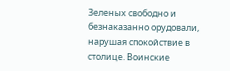Зеленых свободно и безнаказанно орудовали, нарушая спокойствие в столице. Воинские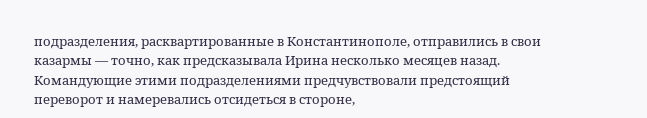подразделения, расквартированные в Константинополе, отправились в свои казармы — точно, как предсказывала Ирина несколько месяцев назад. Командующие этими подразделениями предчувствовали предстоящий переворот и намеревались отсидеться в стороне,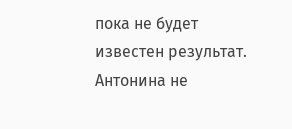пока не будет известен результат.
Антонина не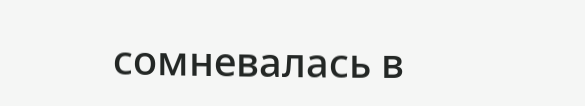сомневалась в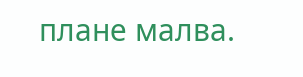плане малва.